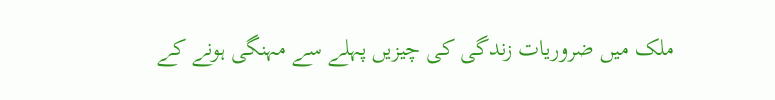ملک میں ضروریات زندگی کی چیزیں پہلے سے مہنگی ہونے کے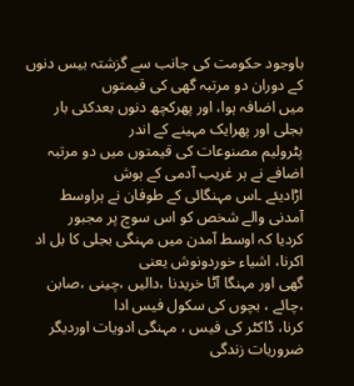باوجود حکومت کی جانب سے گزشتہ بیس دنوں کے دوران دو مرتبہ گھی کی قیمتوں
میں اضافہ ہوا، اور پھرکچھ دنوں بعدکئی بار بجلی اور پھرایک مہینے کے اندر
پٹرولیم مصنوعات کی قیمتوں میں دو مرتبہ اضافے نے ہر غریب آدمی کے ہوش
اڑادیئے ۔اس مہنگائی کے طوفان نے ہراوسط آمدنی والے شخص کو اس سوچ پر مجبور
کردیا کہ اوسط آمدن میں مہنگی بجلی کا بل اد اکرنا، اشیاء خوردونوش یعنی
گھی اور مہنگا آٹا خریدنا ،دالیں ،چینی ،صابن ،چائے ، بچوں کی سکول فیس ادا
کرنا، ڈاکٹر کی فیس ، مہنگی ادویات اوردیگر ضروریات زندگی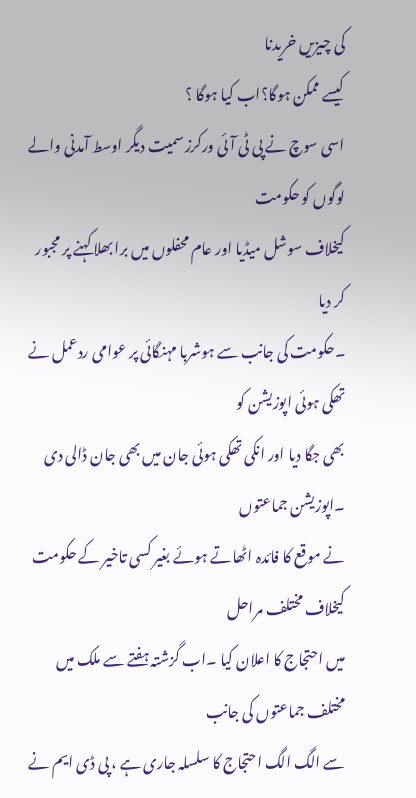کی چیزیں خریدنا
کیسے ممکن ہوگا؟اب کیا ہوگا ؟
اسی سوچ نے پی ٹی آئی ورکرز سمیت دیگر اوسط آمدنی والے لوگوں کو حکومت
کیخلاف سوشل میڈیا اور عام محفلوں میں برا بھلا کہنے پر مجبور کر دیا
۔حکومت کی جانب سے ہوشربا مہنگائی پر عوامی ردعمل نے تھکی ہوئی اپوزیشن کو
بھی جگا دیا اور انکی تھکی ہوئی جان میں بھی جان ڈالی دی ۔اپوزیشن جماعتوں
نے موقع کا فائدہ اٹھاتے ہوئے بغیر کسی تاخیر کے حکومت کیخلاف مختلف مراحل
میں احتجاج کا اعلان کیا ۔اب گزشتہ ہفتے سے ملک میں مختلف جماعتوں کی جانب
سے الگ الگ احتجاج کا سلسلہ جاری ہے ، پی ڈی ایم نے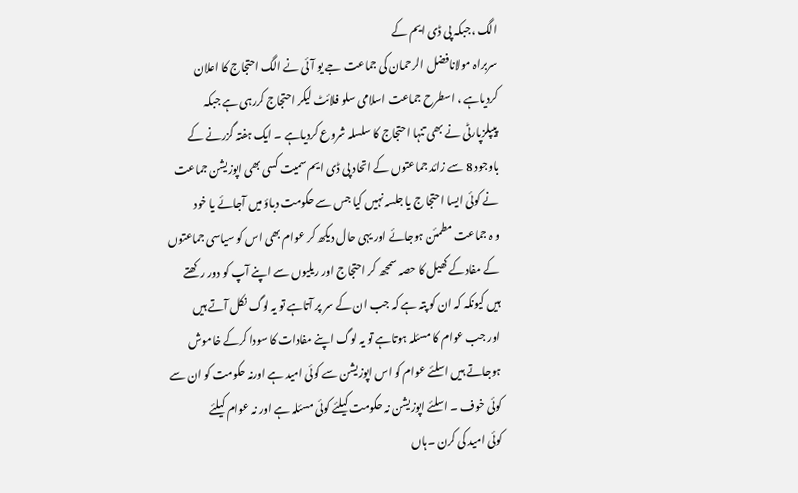الگ ،جبکہ پی ڈی ایم کے
سربراہ مولانافضل الرحمان کی جماعت جے یو آئی نے الگ احتجاج کا اعلان
کردیاہے ، اسطرح جماعت اسلامی سلو فلائٹ لیکر احتجاج کررہی ہے جبکہ
پیپلزپارٹی نے بھی تنہا احتجاج کا سلسلہ شروع کردیاہے ۔ ایک ہفتہ گزرنے کے
باوجود 8 سے زائد جماعتوں کے اتحاد پی ڈی ایم سمیت کسی بھی اپوزیشن جماعت
نے کوئی ایسا احتجا ج یا جلسہ نہیں کیا جس سے حکومت دباؤ میں آجائے یا خود
و ہ جماعت مطمئن ہوجائے اور یہی حال دیکھ کر عوام بھی اس کو سیاسی جماعتوں
کے مفادکے کھیل کا حصہ سمجھ کر احتجاج اور ریلیوں سے اپنے آپ کو دور رکھتے
ہیں کیونکہ کہ ان کو پتہ ہے کہ جب ان کے سر پر آتاہے تو یہ لوگ نکل آتے ہیں
اور جب عوام کا مسئلہ ہوتاہے تو یہ لوگ اپنے مفادات کا سودا کرکے خاموش
ہوجاتے ہیں اسلئے عوام کو اس اپوزیشن سے کوئی امید ہے اورنہ حکومت کو ان سے
کوئی خوف ۔ اسلئے اپوزیشن نہ حکومت کیلئے کوئی مسئلہ ہے اور نہ عوام کیلئے
کوئی امید کی کرن ۔ہاں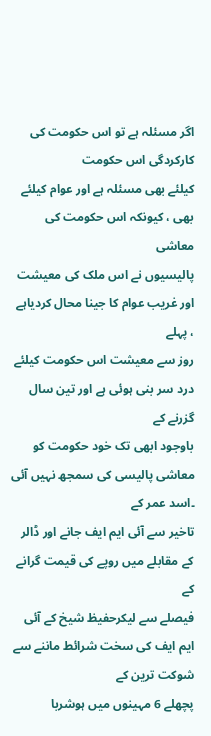اگر مسئلہ ہے تو اس حکومت کی کارکردگی اس حکومت
کیلئے بھی مسئلہ ہے اور عوام کیلئے بھی ، کیونکہ اس حکومت کی معاشی
پالیسیوں نے اس ملک کی معیشت اور غریب عوام کا جینا محال کردیاہے ، پہلے
روز سے معیشت اس حکومت کیلئے درد سر بنی ہوئی ہے اور تین سال گزرنے کے
باوجود ابھی تک خود حکومت کو معاشی پالیسی کی سمجھ نہیں آئی ۔اسد عمر کے
تاخیر سے آئی ایم ایف جانے اور ڈالر کے مقابلے میں روپے کی قیمت گرانے کے
فیصلے سے لیکرحفیظ شیخ کے آئی ایم ایف کی سخت شرائط ماننے سے شوکت ترین کے
پچھلے 6 مہینوں میں ہوشربا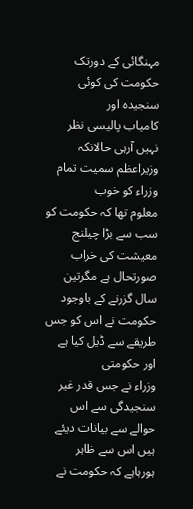مہنگائی کے دورتک حکومت کی کوئی سنجیدہ اور
کامیاب پالیسی نظر نہیں آرہی حالانکہ وزیراعظم سمیت تمام وزراء کو خوب
معلوم تھا کہ حکومت کو سب سے بڑا چیلنج معیشت کی خراب صورتحال ہے مگرتین
سال گزرنے کے باوجود حکومت نے اس کو جس طریقے سے ڈیل کیا ہے اور حکومتی
وزراء نے جس قدر غیر سنجیدگی سے اس حوالے سے بیانات دیئے ہیں اس سے ظاہر
ہورہاہے کہ حکومت نے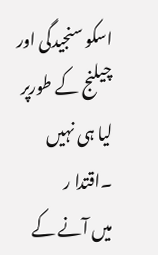اسکو سنجیدگی اور چیلنج کے طورپر لیا ہی نہیں ۔اقتدا ر
میں آنے کے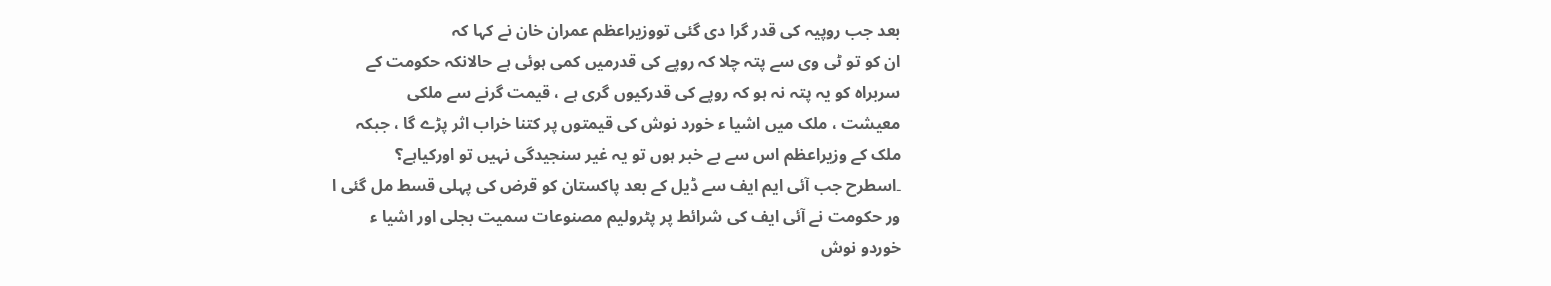بعد جب روپیہ کی قدر گرا دی گئی تووزیراعظم عمران خان نے کہا کہ
ان کو تو ٹی وی سے پتہ چلا کہ روپے کی قدرمیں کمی ہوئی ہے حالانکہ حکومت کے
سربراہ کو یہ پتہ نہ ہو کہ روپے کی قدرکیوں گری ہے ، قیمت گرنے سے ملکی
معیشت ، ملک میں اشیا ء خورد نوش کی قیمتوں پر کتنا خراب اثر پڑے گا ، جبکہ
ملک کے وزیراعظم اس سے بے خبر ہوں تو یہ غیر سنجیدگی نہیں تو اورکیاہے؟
۔اسطرح جب آئی ایم ایف سے ڈیل کے بعد پاکستان کو قرض کی پہلی قسط مل گئی ا
ور حکومت نے آئی ایف کی شرائط پر پٹرولیم مصنوعات سمیت بجلی اور اشیا ء
خوردو نوش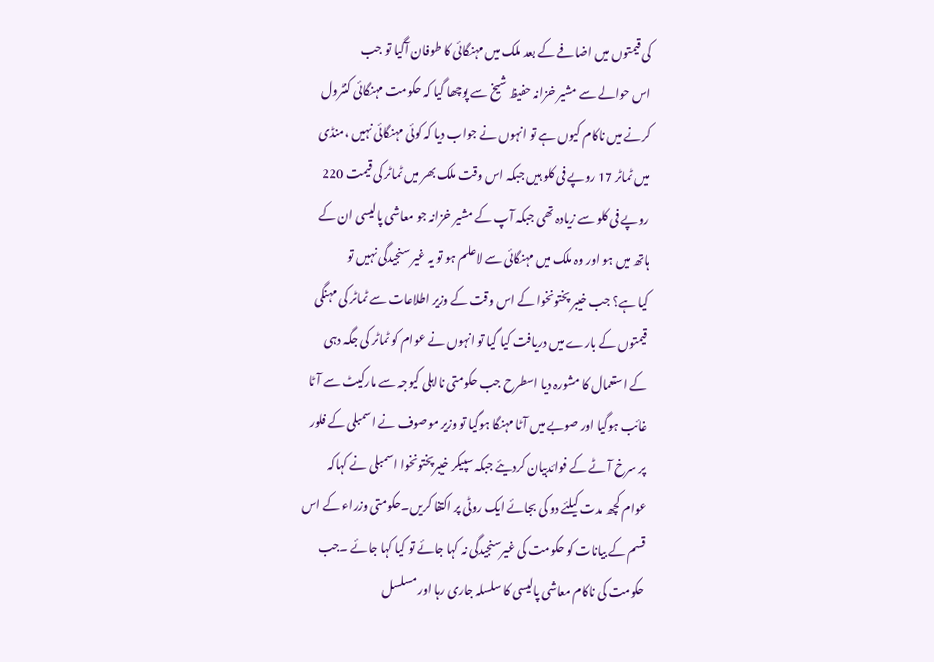کی قیمتوں میں اضافے کے بعد ملک میں مہنگائی کا طوفان آگیا تو جب
اس حوالے سے مشیر خزانہ حفیظ شیخ سے پوچھا گیا کہ حکومت مہنگائی کنٹرول
کرنے میں ناکام کیوں ہے تو انہوں نے جواب دیا کہ کوئی مہنگائی نہیں ،منڈی
میں ٹماٹر 17 روپے فی کلو ہیں جبکہ اس وقت ملک بھر میں ٹماٹر کی قیمت 220
روپے فی کلو سے زیادہ تھی جبکہ آپ کے مشیر خزانہ جو معاشی پالیسی ان کے
ہاتھ میں ہو اور وہ ملک میں مہنگائی سے لاعلم ہو تو یہ غیر سنجیدگی نہیں تو
کیا ہے؟ جب خیبر پختونخوا کے اس وقت کے وزیر اطلاعات سے ٹماٹر کی مہنگی
قیمتوں کے بارے میں دریافت کیا گیا تو انہوں نے عوام کو ٹماٹر کی جگہ دہی
کے استعمال کا مشورہ دیا اسطرح جب حکومتی نااہلی کیوجہ سے مارکیٹ سے آٹا
غائب ہوگیا اور صوبے میں آٹا مہنگا ہوگیا تو وزیر موصوف نے اسمبلی کے فلور
پر سرخ آٹے کے فوائدبیان کردیئے جبکہ سپیکر خیبرپختونخوا اسمبلی نے کہاکہ
عوام کچھ مدت کیلئے دو کی بجائے ایک روٹی پر اکتفا کریں۔حکومتی وزراء کے اس
قسم کے بیانات کو حکومت کی غیرسنجیدگی نہ کہا جائے تو کیا کہا جائے ۔جب
حکومت کی ناکام معاشی پالیسی کا سلسلہ جاری رہا اور مسلسل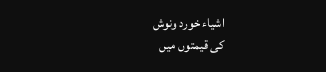اشیاء خورد ونوش
کی قیمتوں میں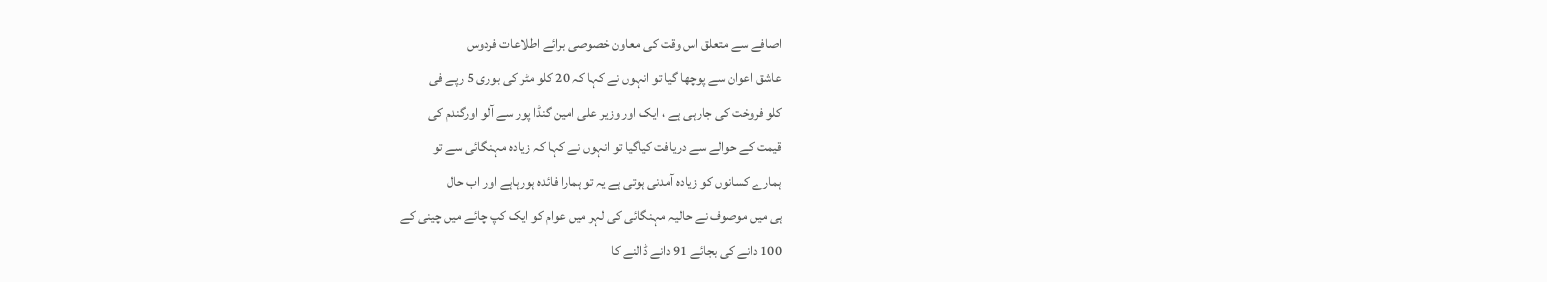اصافے سے متعلق اس وقت کی معاون خصوصی برائے اطلاعات فردوس
عاشق اعوان سے پوچھا گیا تو انہوں نے کہا کہ 20 کلو مٹر کی بوری 5 رپے فی
کلو فروخت کی جارہی ہے ، ایک اور وزیر علی امین گنڈا پور سے آلو اورگندم کی
قیمت کے حوالے سے دریافت کیاگیا تو انہوں نے کہا کہ زیادہ مہنگائی سے تو
ہمارے کسانوں کو زیادہ آمدنی ہوتی ہے یہ تو ہمارا فائدہ ہورہاہے اور اب حال
ہی میں موصوف نے حالیہ مہنگائی کی لہر میں عوام کو ایک کپ چائے میں چینی کے
100 دانے کی بجائے 91 دانے ڈالنے کا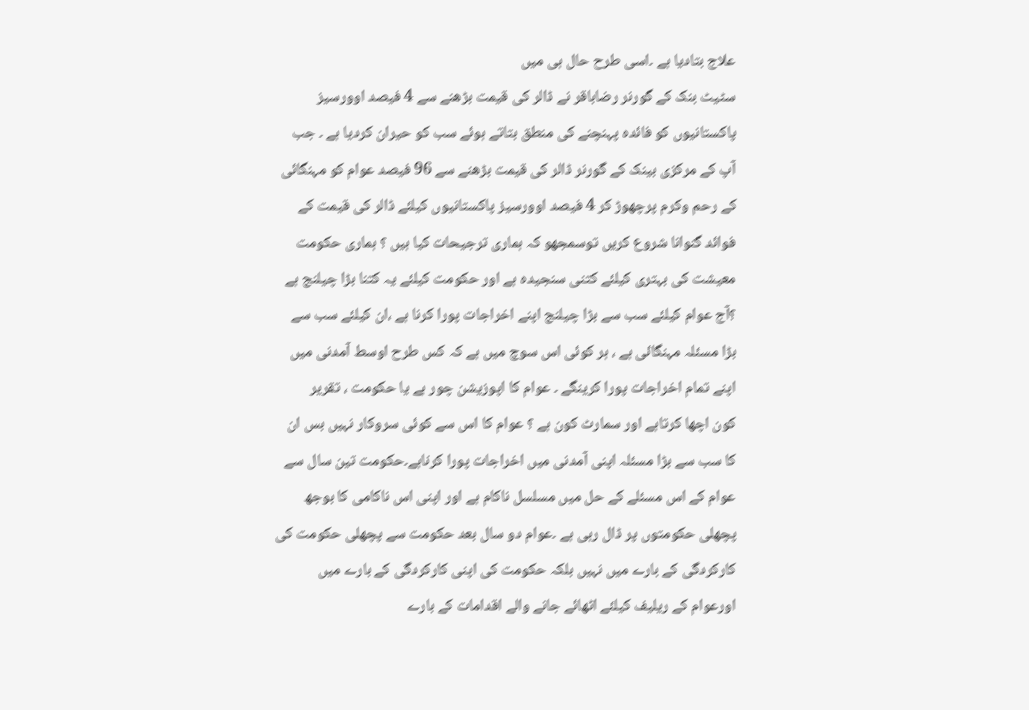علاج بتادیا ہے ۔اسی طرح حال ہی میں
سٹیٹ بنک کے گورنر رضاباقر نے ڈالر کی قیمت بڑھنے سے 4 فیصد اوورسیز
پاکستانیوں کو فائدہ پہنچنے کی منطق بتاتے ہوئے سب کو حیران کردیا ہے ۔ جب
آپ کے مرکزی بینک کے گورنر ڈالر کی قیمت بڑھنے سے 96 فیصد عوام کو مہنگائی
کے رحم وکرم پرچھوڑ کر 4 فیصد اوورسیز پاکستانیوں کیلئے ڈالر کی قیمت کے
فوائد گنوانا شروع کریں توسمجھو کہ ہماری ترجیحات کیا ہیں ؟ ہماری حکومت
معیشت کی بہتری کیلئے کتنی سنجیدہ ہے اور حکومت کیلئے یہ کتنا بڑا چیلنج ہے
؟آج عوام کیلئے سب سے بڑا چیلنج اپنے اخراجات پورا کرنا ہے ،ان کیلئے سب سے
بڑا مسئلہ مہنگائی ہے ، ہر کوئی اس سوچ میں ہے کہ کس طرح اوسط آمدنی میں
اپنے تمام اخراجات پورا کرینگے ۔ عوام کا اپوزیشن چور ہے یا حکومت ، تقریر
کون اچھا کرتاہے اور سمارٹ کون ہے ؟ عوام کا اس سے کوئی سروکار نہیں بس ان
کا سب سے بڑا مسئلہ اپنی آمدنی میں اخراجات پورا کرناہے۔حکومت تین سال سے
عوام کے اس مسئلے کے حل میں مسلسل ناکام ہے اور اپنی اس ناکامی کا بوجھ
پچھلی حکومتوں پر ڈال رہی ہے ۔عوام دو سال بعد حکومت سے پچھلی حکومت کی
کارکردگی کے بارے میں نہیں بلکہ حکومت کی اپنی کارکردگی کے بارے میں
اورعوام کے ریلیف کیلئے اٹھائے جانے والے اقدامات کے بارے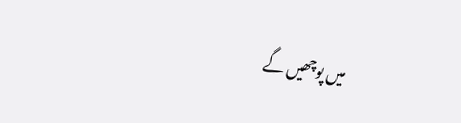میں پوچھیں گے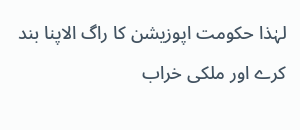لہٰذا حکومت اپوزیشن کا راگ الاپنا بند کرے اور ملکی خراب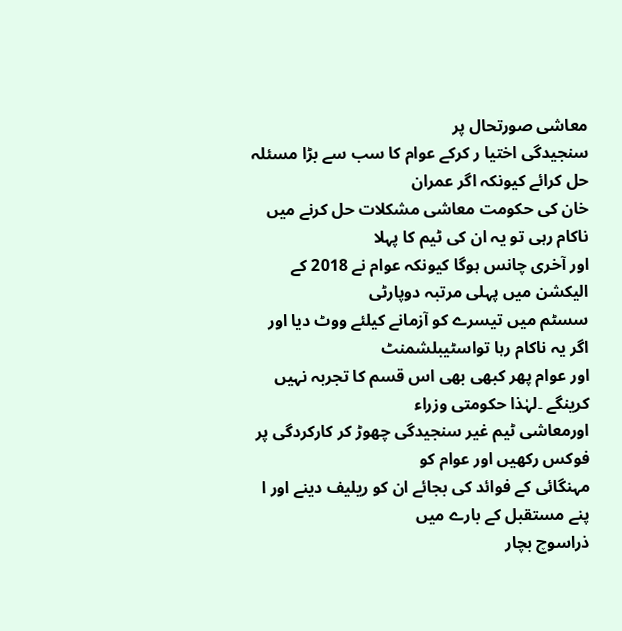معاشی صورتحال پر
سنجیدگی اختیا ر کرکے عوام کا سب سے بڑا مسئلہ حل کرائے کیونکہ اگر عمران
خان کی حکومت معاشی مشکلات حل کرنے میں ناکام رہی تو یہ ان کی ٹیم کا پہلا
اور آخری چانس ہوگا کیونکہ عوام نے 2018 کے الیکشن میں پہلی مرتبہ دوپارٹی
سسٹم میں تیسرے کو آزمانے کیلئے ووٹ دیا اور اگر یہ ناکام رہا تواسٹیبلشمنٹ
اور عوام پھر کبھی بھی اس قسم کا تجربہ نہیں کرینگے ۔لہٰذا حکومتی وزراء
اورمعاشی ٹیم غیر سنجیدگی چھوڑ کر کارکردگی پر فوکس رکھیں اور عوام کو
مہنگائی کے فوائد کی بجائے ان کو ریلیف دینے اور ا پنے مستقبل کے بارے میں
ذراسوچ بچار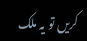کریں تو یہ ملک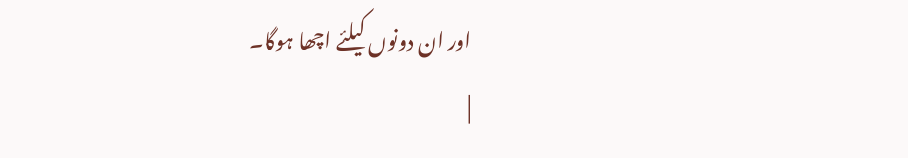اور ان دونوں کیلئے اچھا ہوگا۔
|